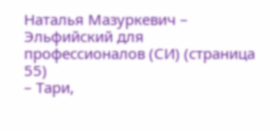Наталья Мазуркевич – Эльфийский для профессионалов (СИ) (страница 55)
– Тари,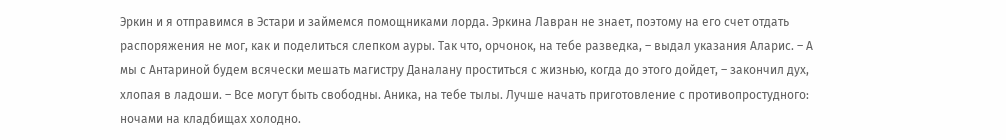Эркин и я отправимся в Эстари и займемся помощниками лорда. Эркина Лавран не знает, поэтому на его счет отдать распоряжения не мог, как и поделиться слепком ауры. Так что, орчонок, на тебе разведка, – выдал указания Аларис. – А мы с Антариной будем всячески мешать магистру Даналану проститься с жизнью, когда до этого дойдет, – закончил дух, хлопая в ладоши. – Все могут быть свободны. Аника, на тебе тылы. Лучше начать приготовление с противопростудного: ночами на кладбищах холодно.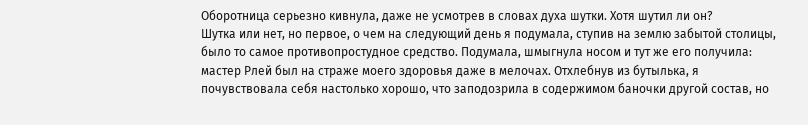Оборотница серьезно кивнула, даже не усмотрев в словах духа шутки. Хотя шутил ли он?
Шутка или нет, но первое, о чем на следующий день я подумала, ступив на землю забытой столицы, было то самое противопростудное средство. Подумала, шмыгнула носом и тут же его получила: мастер Рлей был на страже моего здоровья даже в мелочах. Отхлебнув из бутылька, я почувствовала себя настолько хорошо, что заподозрила в содержимом баночки другой состав, но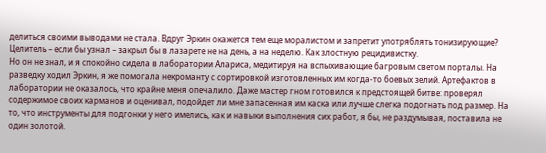делиться своими выводами не стала. Вдруг Эркин окажется тем еще моралистом и запретит употряблять тонизирующие? Целитель – если бы узнал – закрыл бы в лазарете не на день, а на неделю. Как злостную рецидивистку.
Но он не знал, и я спокойно сидела в лаборатории Алариса, медитируя на вспыхивающие багровым светом порталы. На разведку ходил Эркин, я же помогала некроманту с сортировкой изготовленных им когда-то боевых зелий. Артефактов в лаборатории не оказалось, что крайне меня опечалило. Даже мастер гном готовился к предстоящей битве: проверял содержимое своих карманов и оценивал, подойдет ли мне запасенная им каска или лучше слегка подогнать под размер. На то, что инструменты для подгонки у него имелись, как и навыки выполнения сих работ, я бы, не раздумывая, поставила не один золотой.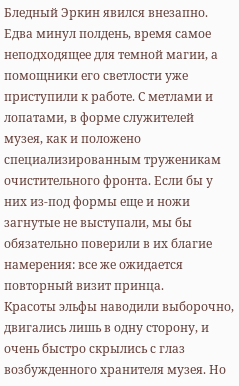Бледный Эркин явился внезапно. Едва минул полдень, время самое неподходящее для темной магии, а помощники его светлости уже приступили к работе. С метлами и лопатами, в форме служителей музея, как и положено специализированным труженикам очистительного фронта. Если бы у них из-под формы еще и ножи загнутые не выступали, мы бы обязательно поверили в их благие намерения: все же ожидается повторный визит принца.
Красоты эльфы наводили выборочно, двигались лишь в одну сторону, и очень быстро скрылись с глаз возбужденного хранителя музея. Но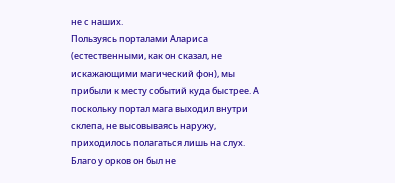не с наших.
Пользуясь порталами Алариса (естественными, как он сказал, не искажающими магический фон), мы прибыли к месту событий куда быстрее. А поскольку портал мага выходил внутри склепа, не высовываясь наружу, приходилось полагаться лишь на слух. Благо у орков он был не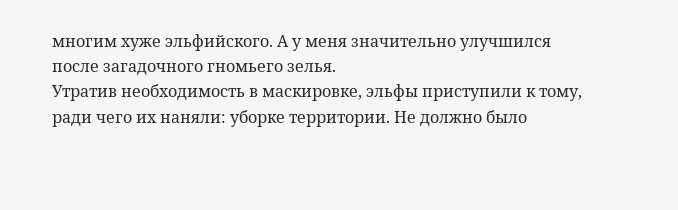многим хуже эльфийского. А у меня значительно улучшился после загадочного гномьего зелья.
Утратив необходимость в маскировке, эльфы приступили к тому, ради чего их наняли: уборке территории. Не должно было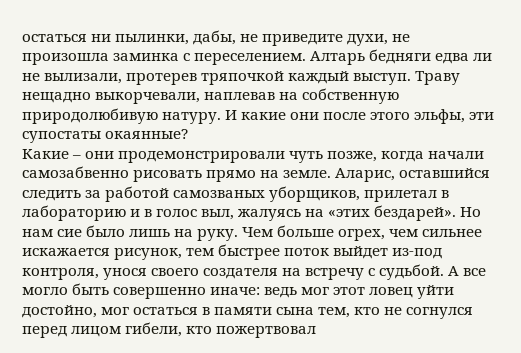остаться ни пылинки, дабы, не приведите духи, не произошла заминка с переселением. Алтарь бедняги едва ли не вылизали, протерев тряпочкой каждый выступ. Траву нещадно выкорчевали, наплевав на собственную природолюбивую натуру. И какие они после этого эльфы, эти супостаты окаянные?
Какие – они продемонстрировали чуть позже, когда начали самозабвенно рисовать прямо на земле. Аларис, оставшийся следить за работой самозваных уборщиков, прилетал в лабораторию и в голос выл, жалуясь на «этих бездарей». Но нам сие было лишь на руку. Чем больше огрех, чем сильнее искажается рисунок, тем быстрее поток выйдет из-под контроля, унося своего создателя на встречу с судьбой. А все могло быть совершенно иначе: ведь мог этот ловец уйти достойно, мог остаться в памяти сына тем, кто не согнулся перед лицом гибели, кто пожертвовал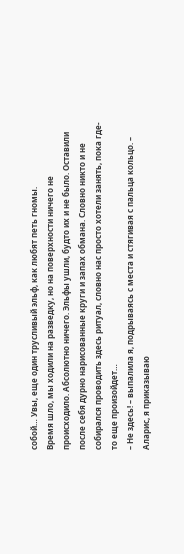собой… Увы, еще один трусливый эльф, как любят петь гномы.
Время шло, мы ходили на разведку, но на поверхности ничего не происходило. Абсолютно ничего. Эльфы ушли, будто их и не было. Оставили после себя дурно нарисованные круги и запах обмана. Словно никто и не собирался проводить здесь ритуал, словно нас просто хотели занять, пока где-то еще произойдет…
– Не здесь! – выпалила я, подрываясь с места и стягивая с пальца кольцо. – Аларис, я приказываю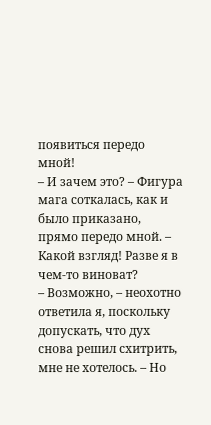появиться передо мной!
– И зачем это? – Фигура мага соткалась, как и было приказано, прямо передо мной. – Какой взгляд! Разве я в чем-то виноват?
– Возможно, – неохотно ответила я, поскольку допускать, что дух снова решил схитрить, мне не хотелось. – Но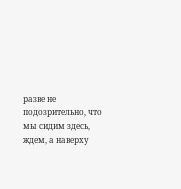разве не подозрительно, что мы сидим здесь, ждем, а наверху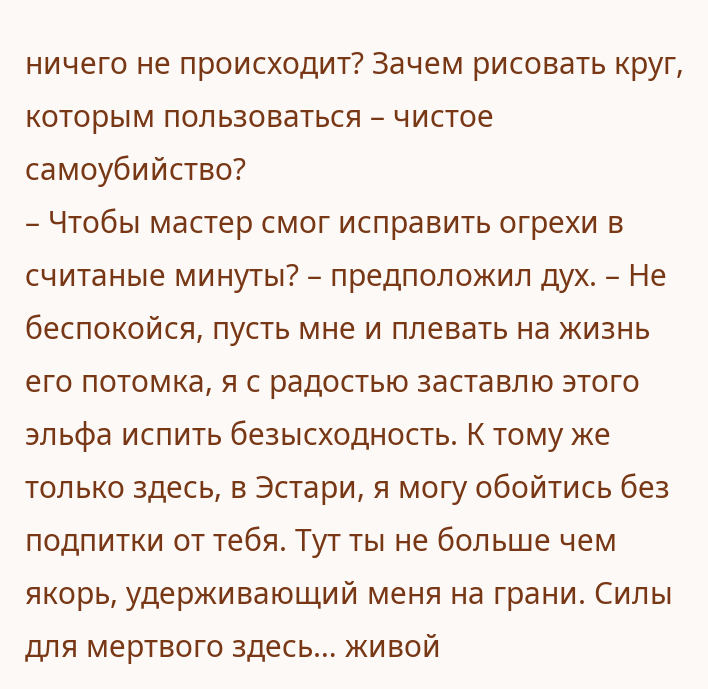ничего не происходит? Зачем рисовать круг, которым пользоваться – чистое самоубийство?
– Чтобы мастер смог исправить огрехи в считаные минуты? – предположил дух. – Не беспокойся, пусть мне и плевать на жизнь его потомка, я с радостью заставлю этого эльфа испить безысходность. К тому же только здесь, в Эстари, я могу обойтись без подпитки от тебя. Тут ты не больше чем якорь, удерживающий меня на грани. Силы для мертвого здесь… живой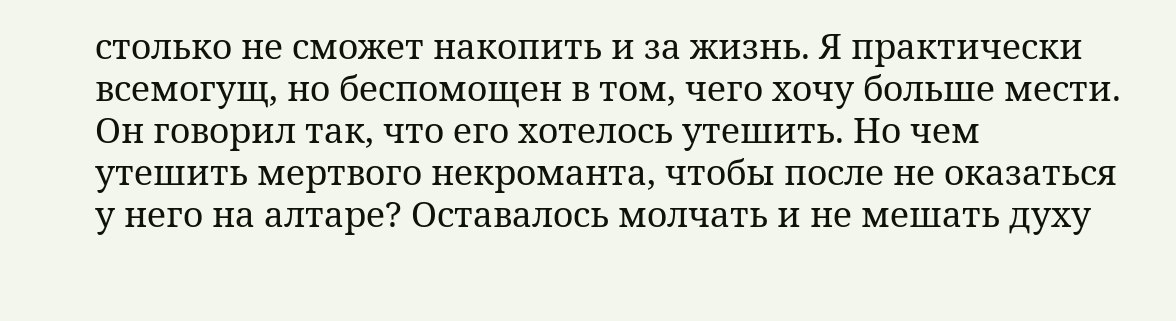столько не сможет накопить и за жизнь. Я практически всемогущ, но беспомощен в том, чего хочу больше мести.
Он говорил так, что его хотелось утешить. Но чем утешить мертвого некроманта, чтобы после не оказаться у него на алтаре? Оставалось молчать и не мешать духу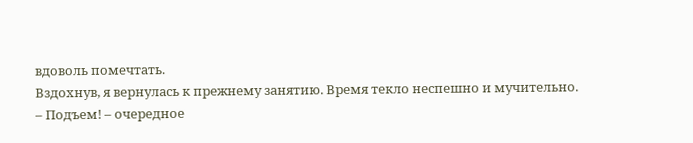вдоволь помечтать.
Вздохнув, я вернулась к прежнему занятию. Время текло неспешно и мучительно.
– Подъем! – очередное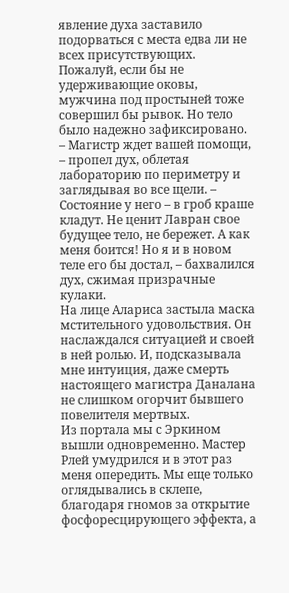явление духа заставило подорваться с места едва ли не всех присутствующих. Пожалуй, если бы не удерживающие оковы, мужчина под простыней тоже совершил бы рывок. Но тело было надежно зафиксировано.
– Магистр ждет вашей помощи, – пропел дух, облетая лабораторию по периметру и заглядывая во все щели. – Состояние у него – в гроб краше кладут. Не ценит Лавран свое будущее тело, не бережет. А как меня боится! Но я и в новом теле его бы достал, – бахвалился дух, сжимая призрачные кулаки.
На лице Алариса застыла маска мстительного удовольствия. Он наслаждался ситуацией и своей в ней ролью. И, подсказывала мне интуиция, даже смерть настоящего магистра Даналана не слишком огорчит бывшего повелителя мертвых.
Из портала мы с Эркином вышли одновременно. Мастер Рлей умудрился и в этот раз меня опередить. Мы еще только оглядывались в склепе, благодаря гномов за открытие фосфоресцирующего эффекта, а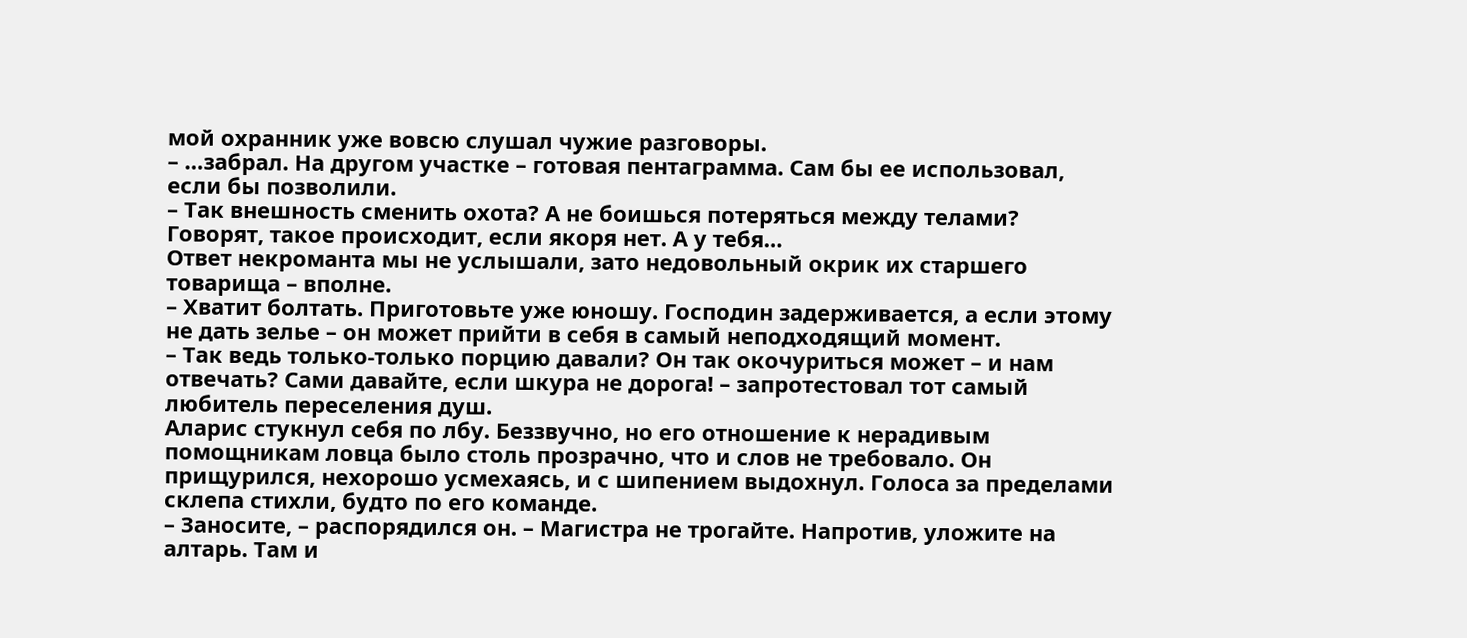мой охранник уже вовсю слушал чужие разговоры.
– …забрал. На другом участке – готовая пентаграмма. Сам бы ее использовал, если бы позволили.
– Так внешность сменить охота? А не боишься потеряться между телами? Говорят, такое происходит, если якоря нет. А у тебя…
Ответ некроманта мы не услышали, зато недовольный окрик их старшего товарища – вполне.
– Хватит болтать. Приготовьте уже юношу. Господин задерживается, а если этому не дать зелье – он может прийти в себя в самый неподходящий момент.
– Так ведь только-только порцию давали? Он так окочуриться может – и нам отвечать? Сами давайте, если шкура не дорога! – запротестовал тот самый любитель переселения душ.
Аларис стукнул себя по лбу. Беззвучно, но его отношение к нерадивым помощникам ловца было столь прозрачно, что и слов не требовало. Он прищурился, нехорошо усмехаясь, и с шипением выдохнул. Голоса за пределами склепа стихли, будто по его команде.
– Заносите, – распорядился он. – Магистра не трогайте. Напротив, уложите на алтарь. Там и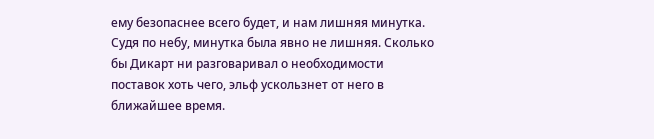ему безопаснее всего будет, и нам лишняя минутка.
Судя по небу, минутка была явно не лишняя. Сколько бы Дикарт ни разговаривал о необходимости поставок хоть чего, эльф ускользнет от него в ближайшее время.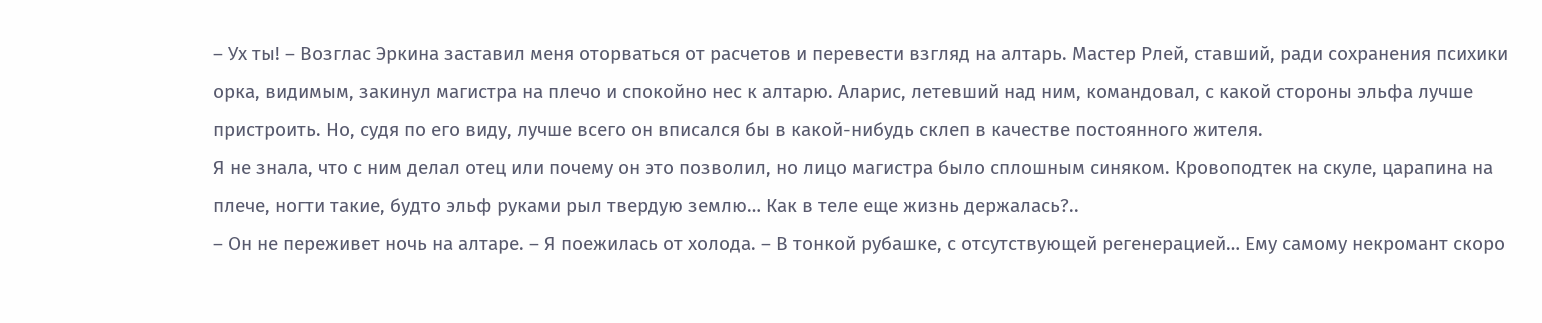– Ух ты! – Возглас Эркина заставил меня оторваться от расчетов и перевести взгляд на алтарь. Мастер Рлей, ставший, ради сохранения психики орка, видимым, закинул магистра на плечо и спокойно нес к алтарю. Аларис, летевший над ним, командовал, с какой стороны эльфа лучше пристроить. Но, судя по его виду, лучше всего он вписался бы в какой-нибудь склеп в качестве постоянного жителя.
Я не знала, что с ним делал отец или почему он это позволил, но лицо магистра было сплошным синяком. Кровоподтек на скуле, царапина на плече, ногти такие, будто эльф руками рыл твердую землю… Как в теле еще жизнь держалась?..
– Он не переживет ночь на алтаре. – Я поежилась от холода. – В тонкой рубашке, с отсутствующей регенерацией… Ему самому некромант скоро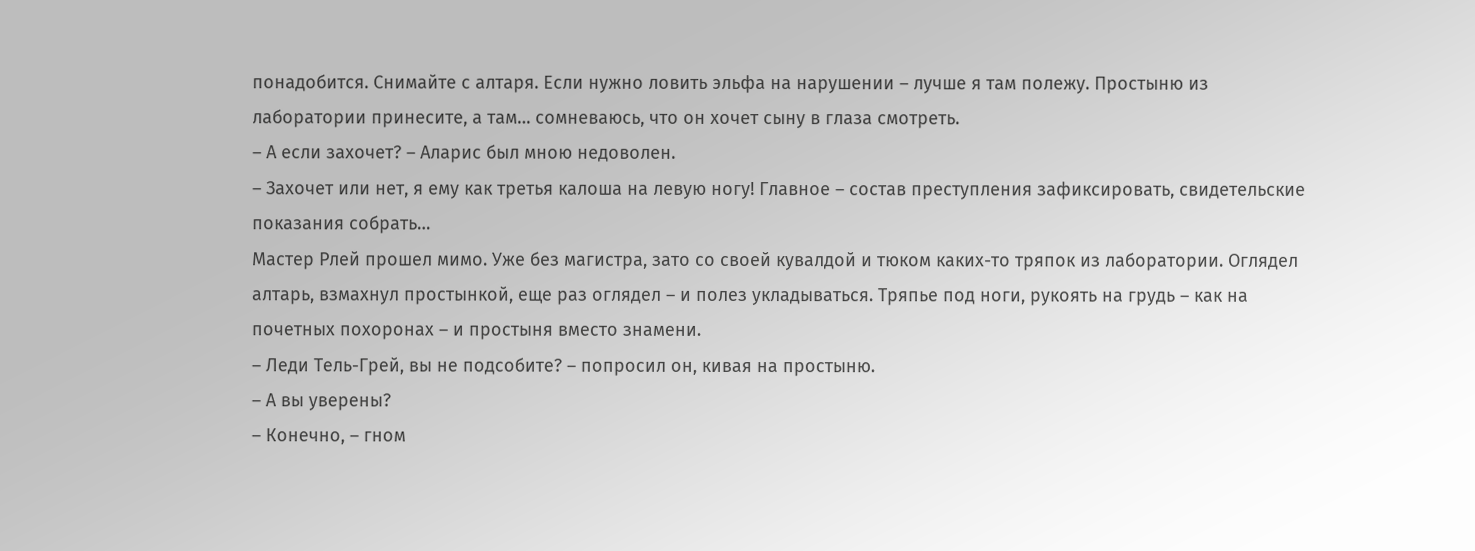понадобится. Снимайте с алтаря. Если нужно ловить эльфа на нарушении – лучше я там полежу. Простыню из лаборатории принесите, а там… сомневаюсь, что он хочет сыну в глаза смотреть.
– А если захочет? – Аларис был мною недоволен.
– Захочет или нет, я ему как третья калоша на левую ногу! Главное – состав преступления зафиксировать, свидетельские показания собрать…
Мастер Рлей прошел мимо. Уже без магистра, зато со своей кувалдой и тюком каких-то тряпок из лаборатории. Оглядел алтарь, взмахнул простынкой, еще раз оглядел – и полез укладываться. Тряпье под ноги, рукоять на грудь – как на почетных похоронах – и простыня вместо знамени.
– Леди Тель-Грей, вы не подсобите? – попросил он, кивая на простыню.
– А вы уверены?
– Конечно, – гном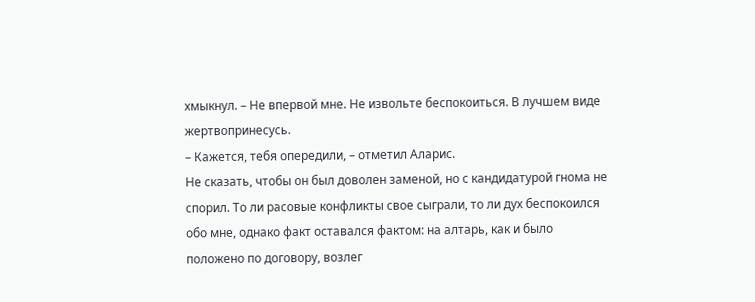хмыкнул. – Не впервой мне. Не извольте беспокоиться. В лучшем виде жертвопринесусь.
– Кажется, тебя опередили, – отметил Аларис.
Не сказать, чтобы он был доволен заменой, но с кандидатурой гнома не спорил. То ли расовые конфликты свое сыграли, то ли дух беспокоился обо мне, однако факт оставался фактом: на алтарь, как и было положено по договору, возлег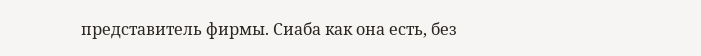представитель фирмы. Сиаба как она есть, без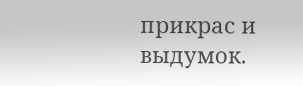прикрас и выдумок.